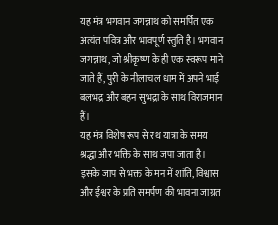यह मंत्र भगवान जगन्नाथ को समर्पित एक अत्यंत पवित्र और भावपूर्ण स्तुति है। भगवान जगन्नाथ, जो श्रीकृष्ण के ही एक स्वरूप माने जाते हैं, पुरी के नीलाचल धाम में अपने भाई बलभद्र और बहन सुभद्रा के साथ विराजमान हैं।
यह मंत्र विशेष रूप से रथ यात्रा के समय श्रद्धा और भक्ति के साथ जपा जाता है। इसके जाप से भक्त के मन में शांति, विश्वास और ईश्वर के प्रति समर्पण की भावना जाग्रत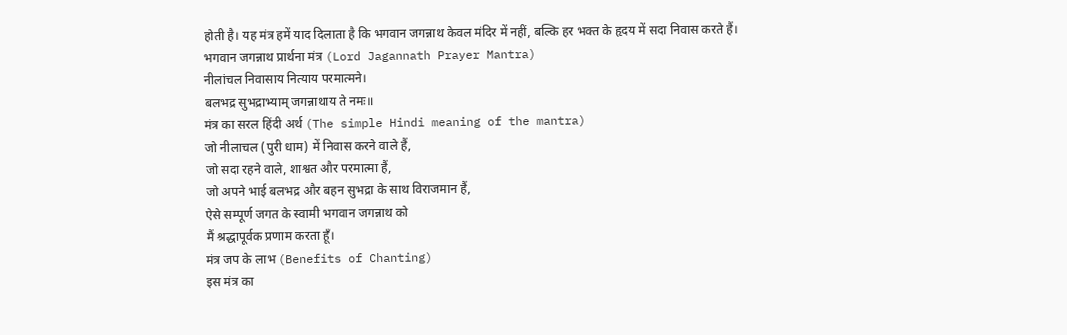होती है। यह मंत्र हमें याद दिलाता है कि भगवान जगन्नाथ केवल मंदिर में नहीं, बल्कि हर भक्त के हृदय में सदा निवास करते हैं।
भगवान जगन्नाथ प्रार्थना मंत्र (Lord Jagannath Prayer Mantra)
नीलांचल निवासाय नित्याय परमात्मने।
बलभद्र सुभद्राभ्याम् जगन्नाथाय ते नमः॥
मंत्र का सरल हिंदी अर्थ (The simple Hindi meaning of the mantra)
जो नीलाचल (पुरी धाम) में निवास करने वाले हैं,
जो सदा रहने वाले, शाश्वत और परमात्मा हैं,
जो अपने भाई बलभद्र और बहन सुभद्रा के साथ विराजमान हैं,
ऐसे सम्पूर्ण जगत के स्वामी भगवान जगन्नाथ को
मैं श्रद्धापूर्वक प्रणाम करता हूँ।
मंत्र जप के लाभ (Benefits of Chanting)
इस मंत्र का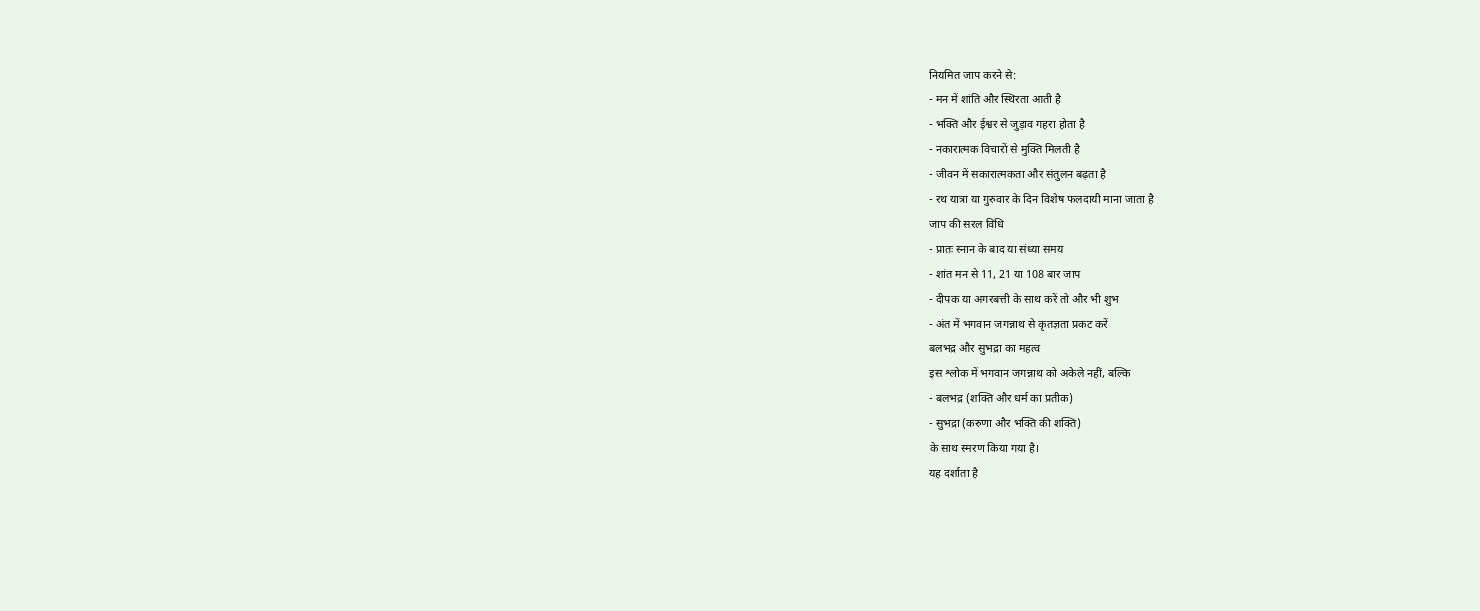नियमित जाप करने से:
- मन में शांति और स्थिरता आती है
- भक्ति और ईश्वर से जुड़ाव गहरा होता है
- नकारात्मक विचारों से मुक्ति मिलती है
- जीवन में सकारात्मकता और संतुलन बढ़ता है
- रथ यात्रा या गुरुवार के दिन विशेष फलदायी माना जाता है
जाप की सरल विधि
- प्रातः स्नान के बाद या संध्या समय
- शांत मन से 11, 21 या 108 बार जाप
- दीपक या अगरबत्ती के साथ करें तो और भी शुभ
- अंत में भगवान जगन्नाथ से कृतज्ञता प्रकट करें
बलभद्र और सुभद्रा का महत्व
इस श्लोक में भगवान जगन्नाथ को अकेले नहीं, बल्कि
- बलभद्र (शक्ति और धर्म का प्रतीक)
- सुभद्रा (करुणा और भक्ति की शक्ति)
के साथ स्मरण किया गया है।
यह दर्शाता है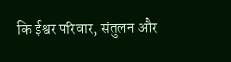कि ईश्वर परिवार, संतुलन और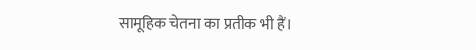सामूहिक चेतना का प्रतीक भी हैं।